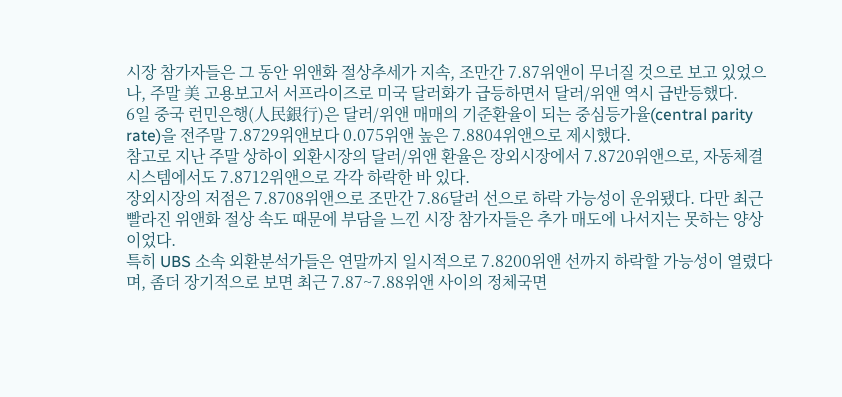시장 참가자들은 그 동안 위앤화 절상추세가 지속, 조만간 7.87위앤이 무너질 것으로 보고 있었으나, 주말 美 고용보고서 서프라이즈로 미국 달러화가 급등하면서 달러/위앤 역시 급반등했다.
6일 중국 런민은행(人民銀行)은 달러/위앤 매매의 기준환율이 되는 중심등가율(central parity rate)을 전주말 7.8729위앤보다 0.075위앤 높은 7.8804위앤으로 제시했다.
참고로 지난 주말 상하이 외환시장의 달러/위앤 환율은 장외시장에서 7.8720위앤으로, 자동체결시스템에서도 7.8712위앤으로 각각 하락한 바 있다.
장외시장의 저점은 7.8708위앤으로 조만간 7.86달러 선으로 하락 가능성이 운위됐다. 다만 최근 빨라진 위앤화 절상 속도 때문에 부담을 느낀 시장 참가자들은 추가 매도에 나서지는 못하는 양상이었다.
특히 UBS 소속 외환분석가들은 연말까지 일시적으로 7.8200위앤 선까지 하락할 가능성이 열렸다며, 좀더 장기적으로 보면 최근 7.87~7.88위앤 사이의 정체국면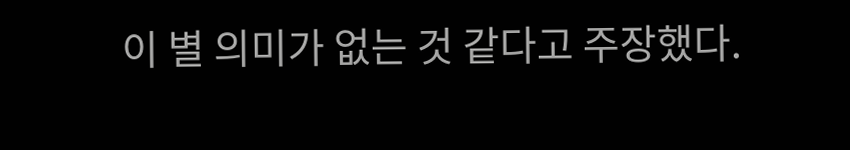이 별 의미가 없는 것 같다고 주장했다.